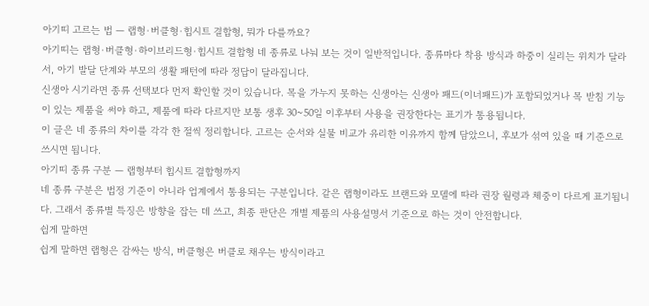아기띠 고르는 법 — 랩형·버클형·힙시트 결합형, 뭐가 다를까요?
아기띠는 랩형·버클형·하이브리드형·힙시트 결합형 네 종류로 나눠 보는 것이 일반적입니다. 종류마다 착용 방식과 하중이 실리는 위치가 달라서, 아기 발달 단계와 부모의 생활 패턴에 따라 정답이 달라집니다.
신생아 시기라면 종류 선택보다 먼저 확인할 것이 있습니다. 목을 가누지 못하는 신생아는 신생아 패드(이너패드)가 포함되었거나 목 받침 기능이 있는 제품을 써야 하고, 제품에 따라 다르지만 보통 생후 30~50일 이후부터 사용을 권장한다는 표기가 통용됩니다.
이 글은 네 종류의 차이를 각각 한 절씩 정리합니다. 고르는 순서와 실물 비교가 유리한 이유까지 함께 담았으니, 후보가 섞여 있을 때 기준으로 쓰시면 됩니다.
아기띠 종류 구분 — 랩형부터 힙시트 결합형까지
네 종류 구분은 법정 기준이 아니라 업계에서 통용되는 구분입니다. 같은 랩형이라도 브랜드와 모델에 따라 권장 월령과 체중이 다르게 표기됩니다. 그래서 종류별 특징은 방향을 잡는 데 쓰고, 최종 판단은 개별 제품의 사용설명서 기준으로 하는 것이 안전합니다.
쉽게 말하면
쉽게 말하면 랩형은 감싸는 방식, 버클형은 버클로 채우는 방식이라고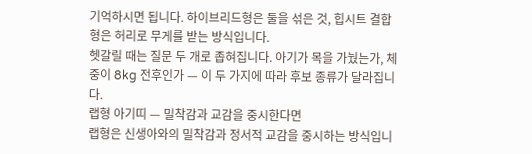기억하시면 됩니다. 하이브리드형은 둘을 섞은 것, 힙시트 결합형은 허리로 무게를 받는 방식입니다.
헷갈릴 때는 질문 두 개로 좁혀집니다. 아기가 목을 가눴는가, 체중이 8kg 전후인가 — 이 두 가지에 따라 후보 종류가 달라집니다.
랩형 아기띠 — 밀착감과 교감을 중시한다면
랩형은 신생아와의 밀착감과 정서적 교감을 중시하는 방식입니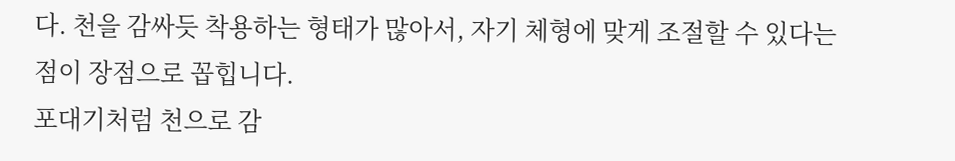다. 천을 감싸듯 착용하는 형태가 많아서, 자기 체형에 맞게 조절할 수 있다는 점이 장점으로 꼽힙니다.
포대기처럼 천으로 감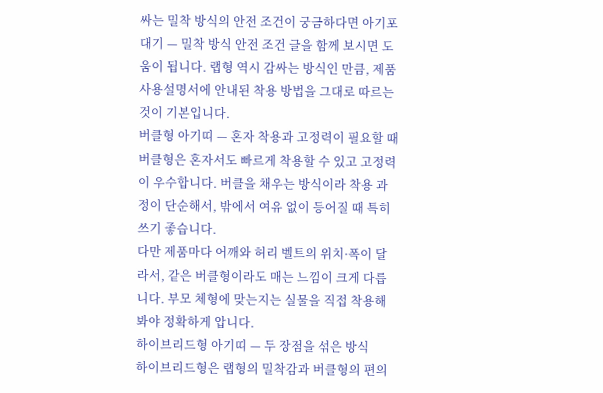싸는 밀착 방식의 안전 조건이 궁금하다면 아기포대기 — 밀착 방식 안전 조건 글을 함께 보시면 도움이 됩니다. 랩형 역시 감싸는 방식인 만큼, 제품 사용설명서에 안내된 착용 방법을 그대로 따르는 것이 기본입니다.
버클형 아기띠 — 혼자 착용과 고정력이 필요할 때
버클형은 혼자서도 빠르게 착용할 수 있고 고정력이 우수합니다. 버클을 채우는 방식이라 착용 과정이 단순해서, 밖에서 여유 없이 등어질 때 특히 쓰기 좋습니다.
다만 제품마다 어깨와 허리 벨트의 위치·폭이 달라서, 같은 버클형이라도 매는 느낌이 크게 다릅니다. 부모 체형에 맞는지는 실물을 직접 착용해 봐야 정확하게 압니다.
하이브리드형 아기띠 — 두 장점을 섞은 방식
하이브리드형은 랩형의 밀착감과 버클형의 편의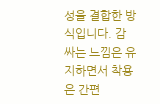성을 결합한 방식입니다. 감싸는 느낌은 유지하면서 착용은 간편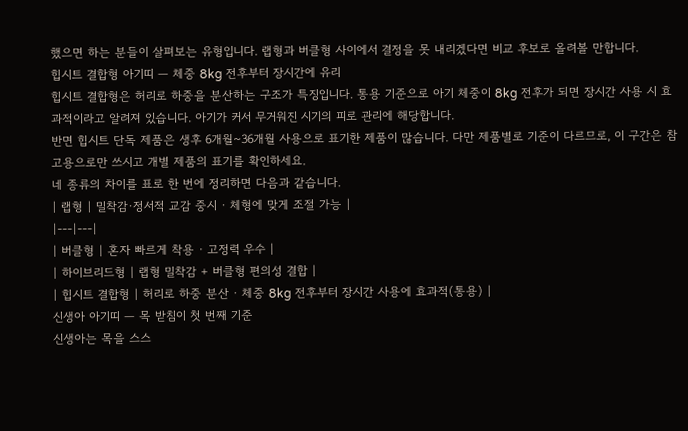했으면 하는 분들이 살펴보는 유형입니다. 랩형과 버클형 사이에서 결정을 못 내리겠다면 비교 후보로 올려볼 만합니다.
힙시트 결합형 아기띠 — 체중 8kg 전후부터 장시간에 유리
힙시트 결합형은 허리로 하중을 분산하는 구조가 특징입니다. 통용 기준으로 아기 체중이 8kg 전후가 되면 장시간 사용 시 효과적이라고 알려져 있습니다. 아기가 커서 무거워진 시기의 피로 관리에 해당합니다.
반면 힙시트 단독 제품은 생후 6개월~36개월 사용으로 표기한 제품이 많습니다. 다만 제품별로 기준이 다르므로, 이 구간은 참고용으로만 쓰시고 개별 제품의 표기를 확인하세요.
네 종류의 차이를 표로 한 번에 정리하면 다음과 같습니다.
| 랩형 | 밀착감·정서적 교감 중시 · 체형에 맞게 조절 가능 |
|---|---|
| 버클형 | 혼자 빠르게 착용 · 고정력 우수 |
| 하이브리드형 | 랩형 밀착감 + 버클형 편의성 결합 |
| 힙시트 결합형 | 허리로 하중 분산 · 체중 8kg 전후부터 장시간 사용에 효과적(통용) |
신생아 아기띠 — 목 받침이 첫 번째 기준
신생아는 목을 스스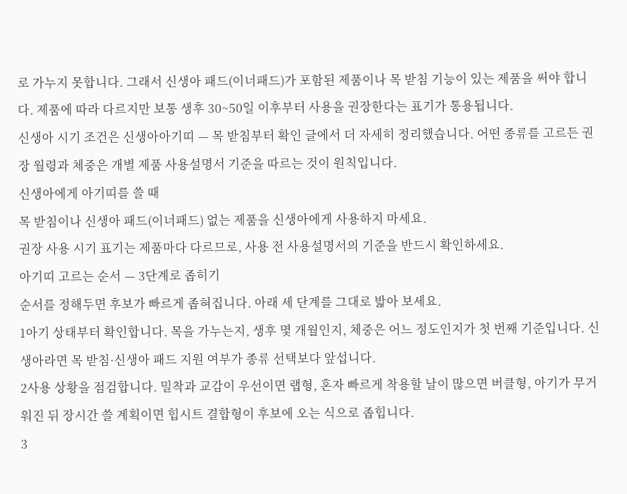로 가누지 못합니다. 그래서 신생아 패드(이너패드)가 포함된 제품이나 목 받침 기능이 있는 제품을 써야 합니다. 제품에 따라 다르지만 보통 생후 30~50일 이후부터 사용을 권장한다는 표기가 통용됩니다.
신생아 시기 조건은 신생아아기띠 — 목 받침부터 확인 글에서 더 자세히 정리했습니다. 어떤 종류를 고르든 권장 월령과 체중은 개별 제품 사용설명서 기준을 따르는 것이 원칙입니다.
신생아에게 아기띠를 쓸 때
목 받침이나 신생아 패드(이너패드) 없는 제품을 신생아에게 사용하지 마세요.
권장 사용 시기 표기는 제품마다 다르므로, 사용 전 사용설명서의 기준을 반드시 확인하세요.
아기띠 고르는 순서 — 3단계로 좁히기
순서를 정해두면 후보가 빠르게 좁혀집니다. 아래 세 단계를 그대로 밟아 보세요.
1아기 상태부터 확인합니다. 목을 가누는지, 생후 몇 개월인지, 체중은 어느 정도인지가 첫 번째 기준입니다. 신생아라면 목 받침·신생아 패드 지원 여부가 종류 선택보다 앞섭니다.
2사용 상황을 점검합니다. 밀착과 교감이 우선이면 랩형, 혼자 빠르게 착용할 날이 많으면 버클형, 아기가 무거워진 뒤 장시간 쓸 계획이면 힙시트 결합형이 후보에 오는 식으로 좁힙니다.
3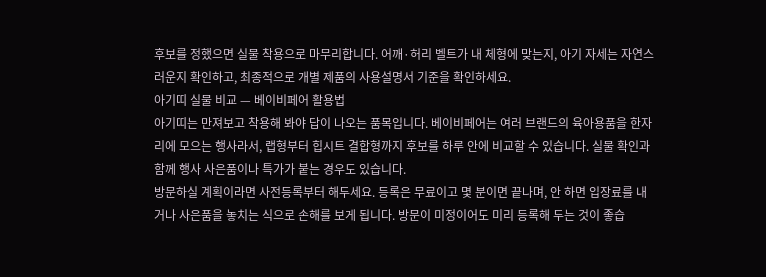후보를 정했으면 실물 착용으로 마무리합니다. 어깨·허리 벨트가 내 체형에 맞는지, 아기 자세는 자연스러운지 확인하고, 최종적으로 개별 제품의 사용설명서 기준을 확인하세요.
아기띠 실물 비교 — 베이비페어 활용법
아기띠는 만져보고 착용해 봐야 답이 나오는 품목입니다. 베이비페어는 여러 브랜드의 육아용품을 한자리에 모으는 행사라서, 랩형부터 힙시트 결합형까지 후보를 하루 안에 비교할 수 있습니다. 실물 확인과 함께 행사 사은품이나 특가가 붙는 경우도 있습니다.
방문하실 계획이라면 사전등록부터 해두세요. 등록은 무료이고 몇 분이면 끝나며, 안 하면 입장료를 내거나 사은품을 놓치는 식으로 손해를 보게 됩니다. 방문이 미정이어도 미리 등록해 두는 것이 좋습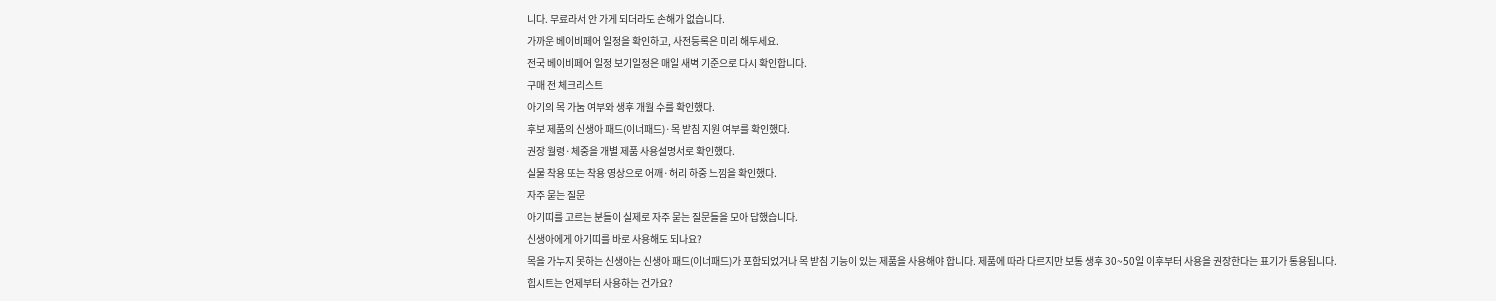니다. 무료라서 안 가게 되더라도 손해가 없습니다.
가까운 베이비페어 일정을 확인하고, 사전등록은 미리 해두세요.
전국 베이비페어 일정 보기일정은 매일 새벽 기준으로 다시 확인합니다.
구매 전 체크리스트
아기의 목 가눔 여부와 생후 개월 수를 확인했다.
후보 제품의 신생아 패드(이너패드)·목 받침 지원 여부를 확인했다.
권장 월령·체중을 개별 제품 사용설명서로 확인했다.
실물 착용 또는 착용 영상으로 어깨·허리 하중 느낌을 확인했다.
자주 묻는 질문
아기띠를 고르는 분들이 실제로 자주 묻는 질문들을 모아 답했습니다.
신생아에게 아기띠를 바로 사용해도 되나요?
목을 가누지 못하는 신생아는 신생아 패드(이너패드)가 포함되었거나 목 받침 기능이 있는 제품을 사용해야 합니다. 제품에 따라 다르지만 보통 생후 30~50일 이후부터 사용을 권장한다는 표기가 통용됩니다.
힙시트는 언제부터 사용하는 건가요?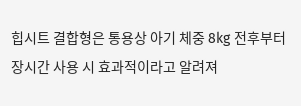힙시트 결합형은 통용상 아기 체중 8kg 전후부터 장시간 사용 시 효과적이라고 알려져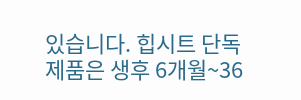있습니다. 힙시트 단독 제품은 생후 6개월~36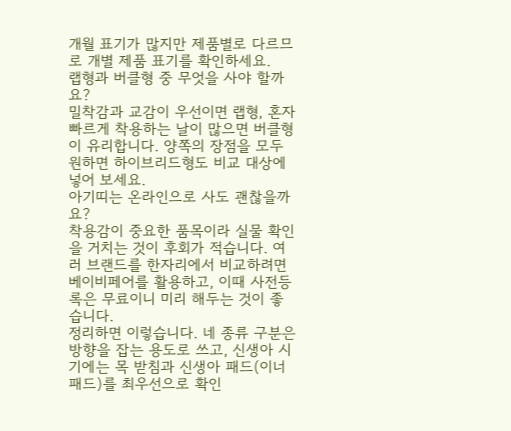개월 표기가 많지만 제품별로 다르므로 개별 제품 표기를 확인하세요.
랩형과 버클형 중 무엇을 사야 할까요?
밀착감과 교감이 우선이면 랩형, 혼자 빠르게 착용하는 날이 많으면 버클형이 유리합니다. 양쪽의 장점을 모두 원하면 하이브리드형도 비교 대상에 넣어 보세요.
아기띠는 온라인으로 사도 괜찮을까요?
착용감이 중요한 품목이라 실물 확인을 거치는 것이 후회가 적습니다. 여러 브랜드를 한자리에서 비교하려면 베이비페어를 활용하고, 이때 사전등록은 무료이니 미리 해두는 것이 좋습니다.
정리하면 이렇습니다. 네 종류 구분은 방향을 잡는 용도로 쓰고, 신생아 시기에는 목 받침과 신생아 패드(이너패드)를 최우선으로 확인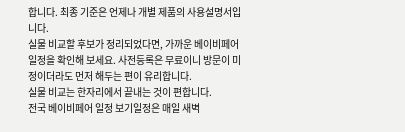합니다. 최종 기준은 언제나 개별 제품의 사용설명서입니다.
실물 비교할 후보가 정리되었다면, 가까운 베이비페어 일정을 확인해 보세요. 사전등록은 무료이니 방문이 미정이더라도 먼저 해두는 편이 유리합니다.
실물 비교는 한자리에서 끝내는 것이 편합니다.
전국 베이비페어 일정 보기일정은 매일 새벽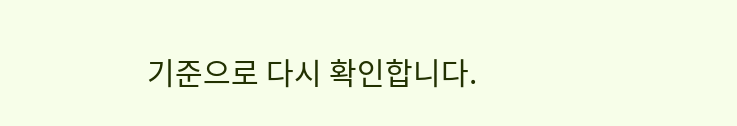기준으로 다시 확인합니다.